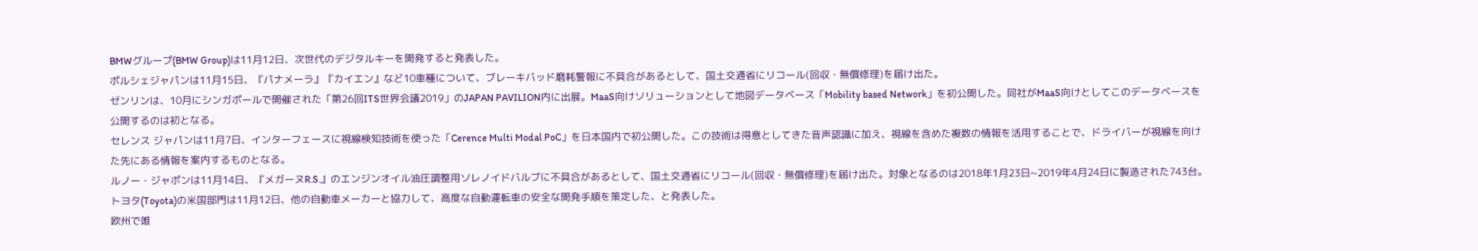BMWグループ(BMW Group)は11月12日、次世代のデジタルキーを開発すると発表した。
ポルシェジャパンは11月15日、『パナメーラ』『カイエン』など10車種について、ブレーキバッド磨耗警報に不具合があるとして、国土交通省にリコール(回収・無償修理)を届け出た。
ゼンリンは、10月にシンガポールで開催された「第26回ITS世界会議2019」のJAPAN PAVILION内に出展。MaaS向けソリューションとして地図データベース「Mobility based Network」を初公開した。同社がMaaS向けとしてこのデータベースを公開するのは初となる。
セレンス ジャパンは11月7日、インターフェースに視線検知技術を使った「Cerence Multi Modal PoC」を日本国内で初公開した。この技術は得意としてきた音声認識に加え、視線を含めた複数の情報を活用することで、ドライバーが視線を向けた先にある情報を案内するものとなる。
ルノー・ジャポンは11月14日、『メガーヌR.S.』のエンジンオイル油圧調整用ソレノイドバルブに不具合があるとして、国土交通省にリコール(回収・無償修理)を届け出た。対象となるのは2018年1月23日~2019年4月24日に製造された743台。
トヨタ(Toyota)の米国部門は11月12日、他の自動車メーカーと協力して、高度な自動運転車の安全な開発手順を策定した、と発表した。
欧州で唯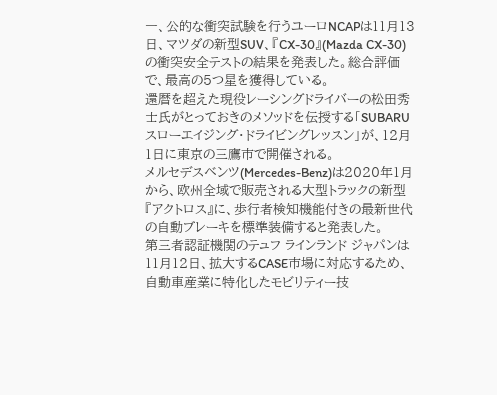一、公的な衝突試験を行うユーロNCAPは11月13日、マツダの新型SUV、『CX-30』(Mazda CX-30)の衝突安全テストの結果を発表した。総合評価で、最高の5つ星を獲得している。
還暦を超えた現役レーシングドライバーの松田秀士氏がとっておきのメソッドを伝授する「SUBARU スローエイジング・ドライビングレッスン」が、12月1日に東京の三鷹市で開催される。
メルセデスベンツ(Mercedes-Benz)は2020年1月から、欧州全域で販売される大型トラックの新型『アクトロス』に、歩行者検知機能付きの最新世代の自動ブレーキを標準装備すると発表した。
第三者認証機関のテュフ ラインランド ジャパンは11月12日、拡大するCASE市場に対応するため、自動車産業に特化したモビリティー技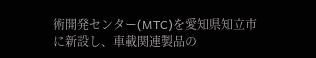術開発センター(MTC)を愛知県知立市に新設し、車載関連製品の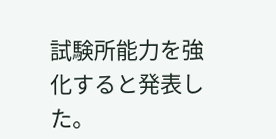試験所能力を強化すると発表した。